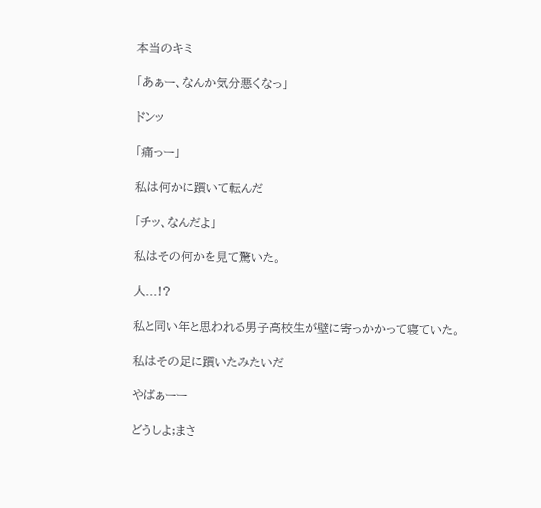本当のキミ

「あぁー、なんか気分悪くなっ」

ドンッ

「痛っー」

私は何かに躓いて転んだ

「チッ、なんだよ」

私はその何かを見て驚いた。

人...!?

私と同い年と思われる男子高校生が壁に寄っかかって寝ていた。

私はその足に躓いたみたいだ

やばぁーー

どうしよ;まさ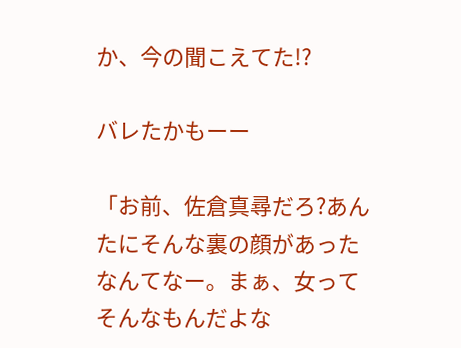か、今の聞こえてた!?

バレたかもーー

「お前、佐倉真尋だろ?あんたにそんな裏の顔があったなんてなー。まぁ、女ってそんなもんだよな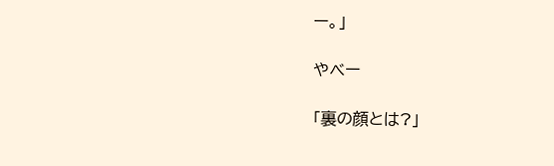ー。」

やべー

「裏の顔とは?」